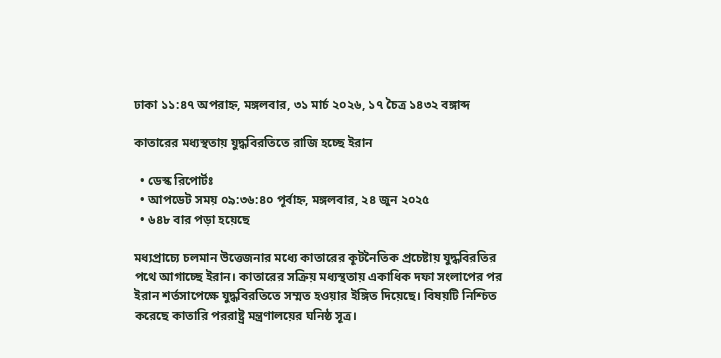ঢাকা ১১:৪৭ অপরাহ্ন, মঙ্গলবার, ৩১ মার্চ ২০২৬, ১৭ চৈত্র ১৪৩২ বঙ্গাব্দ

কাতারের মধ্যস্থতায় যুদ্ধবিরতিতে রাজি হচ্ছে ইরান

  • ডেস্ক রিপোর্টঃ
  • আপডেট সময় ০৯:৩৬:৪০ পূর্বাহ্ন, মঙ্গলবার, ২৪ জুন ২০২৫
  • ৬৪৮ বার পড়া হয়েছে

মধ্যপ্রাচ্যে চলমান উত্তেজনার মধ্যে কাতারের কূটনৈতিক প্রচেষ্টায় যুদ্ধবিরতির পথে আগাচ্ছে ইরান। কাতারের সক্রিয় মধ্যস্থতায় একাধিক দফা সংলাপের পর ইরান শর্তসাপেক্ষে যুদ্ধবিরতিতে সম্মত হওয়ার ইঙ্গিত দিয়েছে। বিষয়টি নিশ্চিত করেছে কাতারি পররাষ্ট্র মন্ত্রণালয়ের ঘনিষ্ঠ সূত্র।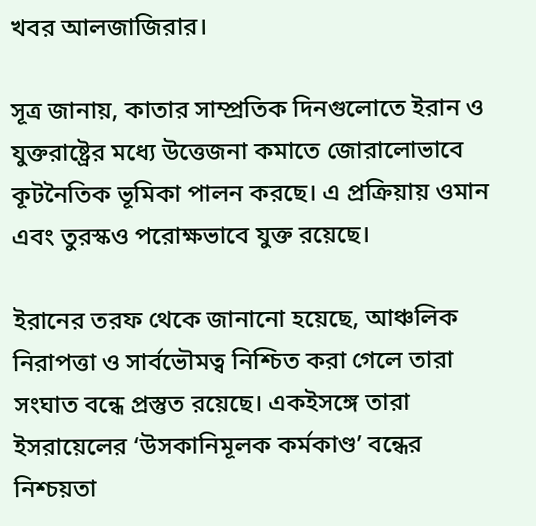খবর আলজাজিরার।

সূত্র জানায়, কাতার সাম্প্রতিক দিনগুলোতে ইরান ও যুক্তরাষ্ট্রের মধ্যে উত্তেজনা কমাতে জোরালোভাবে কূটনৈতিক ভূমিকা পালন করছে। এ প্রক্রিয়ায় ওমান এবং তুরস্কও পরোক্ষভাবে যুক্ত রয়েছে।

ইরানের তরফ থেকে জানানো হয়েছে, আঞ্চলিক নিরাপত্তা ও সার্বভৌমত্ব নিশ্চিত করা গেলে তারা সংঘাত বন্ধে প্রস্তুত রয়েছে। একইসঙ্গে তারা ইসরায়েলের ‘উসকানিমূলক কর্মকাণ্ড’ বন্ধের নিশ্চয়তা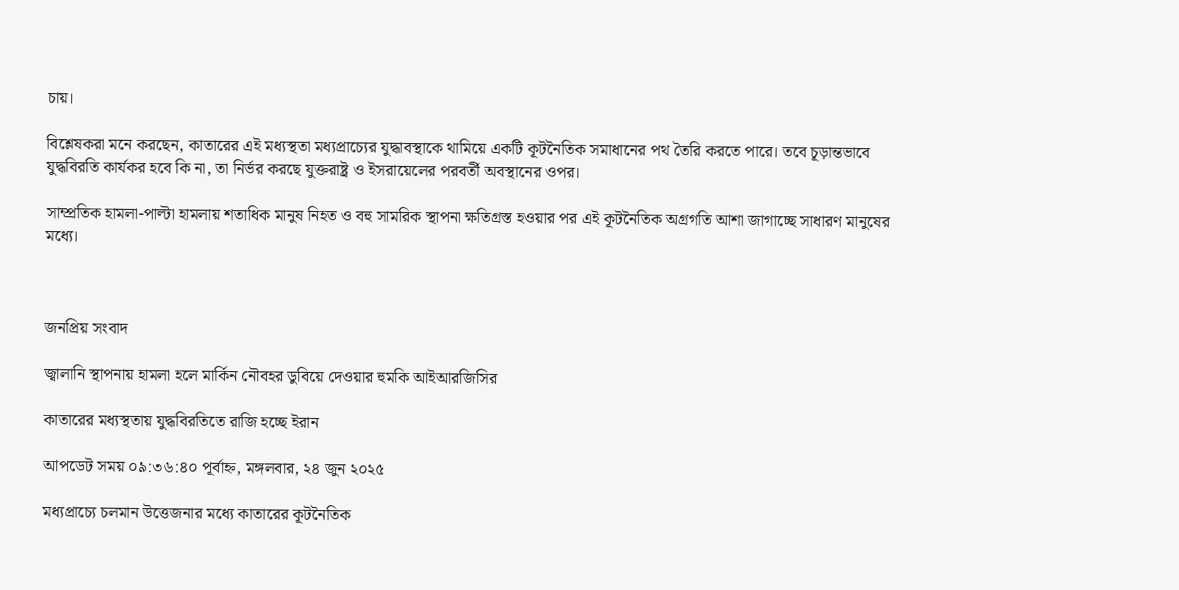চায়।

বিশ্লেষকরা মনে করছেন, কাতারের এই মধ্যস্থতা মধ্যপ্রাচ্যের যুদ্ধাবস্থাকে থামিয়ে একটি কূটনৈতিক সমাধানের পথ তৈরি করতে পারে। তবে চূড়ান্তভাবে যুদ্ধবিরতি কার্যকর হবে কি না, তা নির্ভর করছে যুক্তরাষ্ট্র ও ইসরায়েলের পরবর্তী অবস্থানের ওপর।

সাম্প্রতিক হামলা-পাল্টা হামলায় শতাধিক মানুষ নিহত ও বহু সামরিক স্থাপনা ক্ষতিগ্রস্ত হওয়ার পর এই কূটনৈতিক অগ্রগতি আশা জাগাচ্ছে সাধারণ মানুষের মধ্যে।



জনপ্রিয় সংবাদ

জ্বালানি স্থাপনায় হামলা হলে মার্কিন নৌবহর ডুবিয়ে দেওয়ার হুমকি আইআরজিসির

কাতারের মধ্যস্থতায় যুদ্ধবিরতিতে রাজি হচ্ছে ইরান

আপডেট সময় ০৯:৩৬:৪০ পূর্বাহ্ন, মঙ্গলবার, ২৪ জুন ২০২৫

মধ্যপ্রাচ্যে চলমান উত্তেজনার মধ্যে কাতারের কূটনৈতিক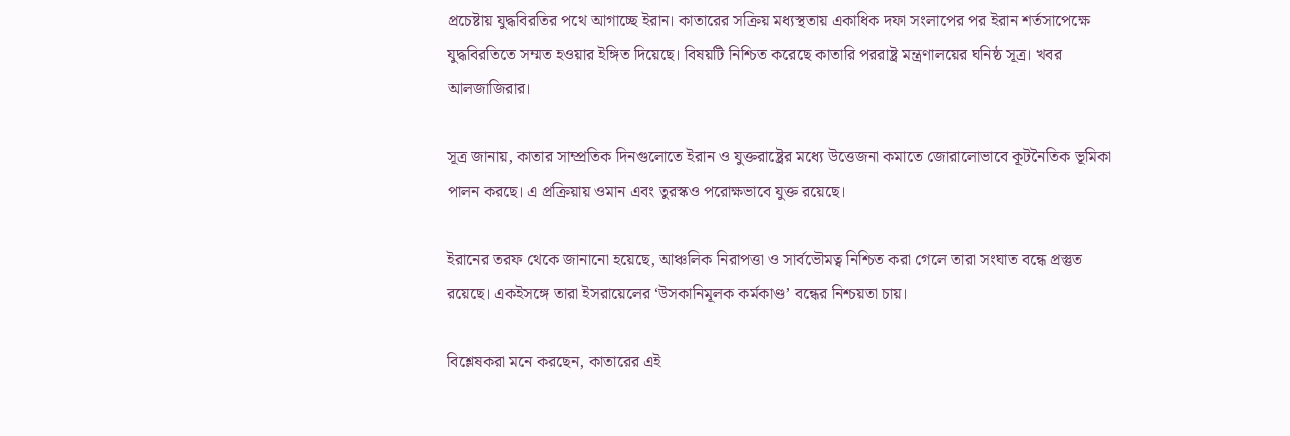প্রচেষ্টায় যুদ্ধবিরতির পথে আগাচ্ছে ইরান। কাতারের সক্রিয় মধ্যস্থতায় একাধিক দফা সংলাপের পর ইরান শর্তসাপেক্ষে যুদ্ধবিরতিতে সম্মত হওয়ার ইঙ্গিত দিয়েছে। বিষয়টি নিশ্চিত করেছে কাতারি পররাষ্ট্র মন্ত্রণালয়ের ঘনিষ্ঠ সূত্র। খবর আলজাজিরার।

সূত্র জানায়, কাতার সাম্প্রতিক দিনগুলোতে ইরান ও যুক্তরাষ্ট্রের মধ্যে উত্তেজনা কমাতে জোরালোভাবে কূটনৈতিক ভূমিকা পালন করছে। এ প্রক্রিয়ায় ওমান এবং তুরস্কও পরোক্ষভাবে যুক্ত রয়েছে।

ইরানের তরফ থেকে জানানো হয়েছে, আঞ্চলিক নিরাপত্তা ও সার্বভৌমত্ব নিশ্চিত করা গেলে তারা সংঘাত বন্ধে প্রস্তুত রয়েছে। একইসঙ্গে তারা ইসরায়েলের ‘উসকানিমূলক কর্মকাণ্ড’ বন্ধের নিশ্চয়তা চায়।

বিশ্লেষকরা মনে করছেন, কাতারের এই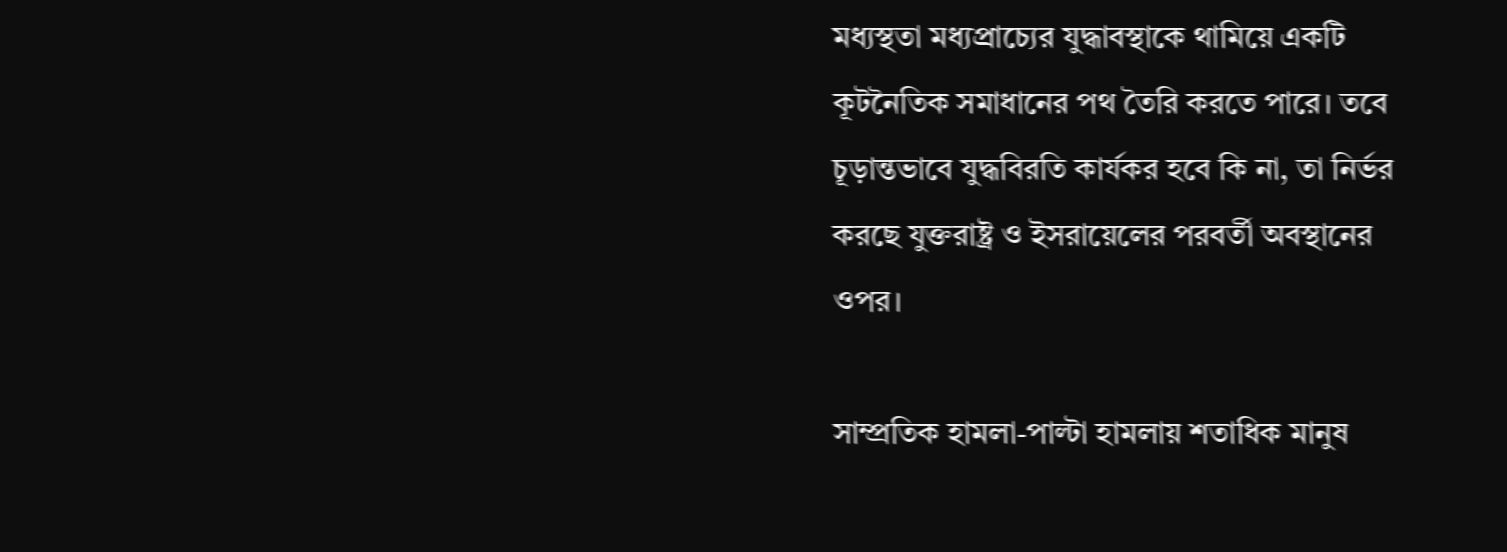মধ্যস্থতা মধ্যপ্রাচ্যের যুদ্ধাবস্থাকে থামিয়ে একটি কূটনৈতিক সমাধানের পথ তৈরি করতে পারে। তবে চূড়ান্তভাবে যুদ্ধবিরতি কার্যকর হবে কি না, তা নির্ভর করছে যুক্তরাষ্ট্র ও ইসরায়েলের পরবর্তী অবস্থানের ওপর।

সাম্প্রতিক হামলা-পাল্টা হামলায় শতাধিক মানুষ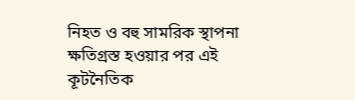নিহত ও বহু সামরিক স্থাপনা ক্ষতিগ্রস্ত হওয়ার পর এই কূটনৈতিক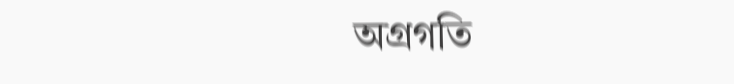অগ্রগতি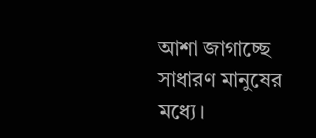আশা জাগাচ্ছে সাধারণ মানুষের মধ্যে।